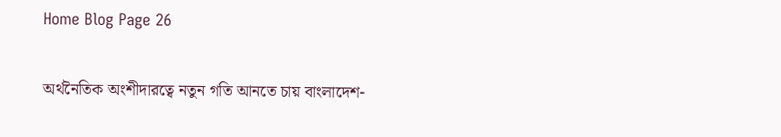Home Blog Page 26

অর্থনৈতিক অংশীদারত্বে নতুন গতি আনতে চায় বাংলাদেশ-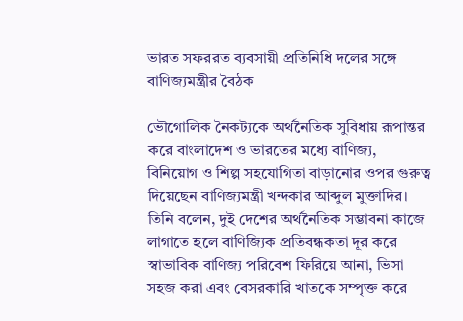ভারত সফররত ব্যবসায়ী প্রতিনিধি দলের সঙ্গে বাণিজ্যমন্ত্রীর বৈঠক

ভৌগোলিক নৈকট্যকে অর্থনৈতিক সুবিধায় রূপান্তর করে বাংলাদেশ ও ভারতের মধ্যে বাণিজ্য, বিনিয়োগ ও শিল্প সহযোগিতা বাড়ানোর ওপর গুরুত্ব দিয়েছেন বাণিজ্যমন্ত্রী খন্দকার আব্দুল মুক্তাদির। তিনি বলেন, দুই দেশের অর্থনৈতিক সম্ভাবনা কাজে লাগাতে হলে বাণিজ্যিক প্রতিবন্ধকতা দূর করে স্বাভাবিক বাণিজ্য পরিবেশ ফিরিয়ে আনা, ভিসা সহজ করা এবং বেসরকারি খাতকে সম্পৃক্ত করে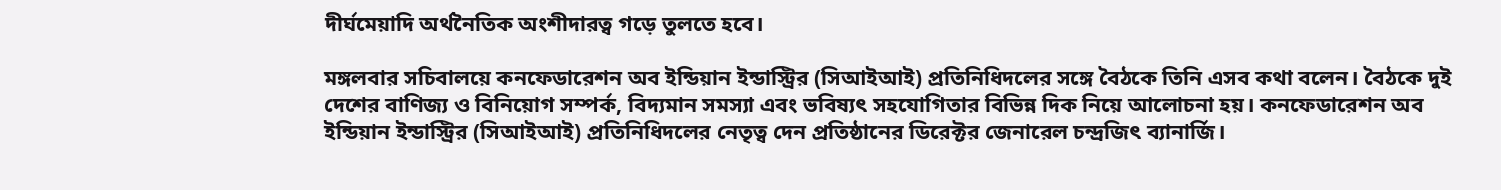দীর্ঘমেয়াদি অর্থনৈতিক অংশীদারত্ব গড়ে তুলতে হবে।

মঙ্গলবার সচিবালয়ে কনফেডারেশন অব ইন্ডিয়ান ইন্ডাস্ট্রির (সিআইআই) প্রতিনিধিদলের সঙ্গে বৈঠকে তিনি এসব কথা বলেন। বৈঠকে দুই দেশের বাণিজ্য ও বিনিয়োগ সম্পর্ক, বিদ্যমান সমস্যা এবং ভবিষ্যৎ সহযোগিতার বিভিন্ন দিক নিয়ে আলোচনা হয়। কনফেডারেশন অব ইন্ডিয়ান ইন্ডাস্ট্রির (সিআইআই) প্রতিনিধিদলের নেতৃত্ব দেন প্রতিষ্ঠানের ডিরেক্টর জেনারেল চন্দ্রজিৎ ব্যানার্জি।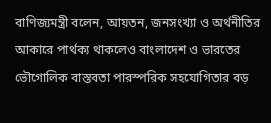বাণিজ্যমন্ত্রী বলেন, আয়তন, জনসংখ্যা ও অর্থনীতির আকারে পার্থক্য থাকলেও বাংলাদেশ ও ভারতের ভৌগোলিক বাস্তবতা পারস্পরিক সহযোগিতার বড়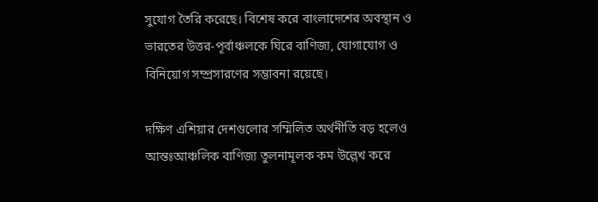সুযোগ তৈরি করেছে। বিশেষ করে বাংলাদেশের অবস্থান ও ভারতের উত্তর-পূর্বাঞ্চলকে ঘিরে বাণিজ্য, যোগাযোগ ও বিনিয়োগ সম্প্রসারণের সম্ভাবনা রয়েছে।

দক্ষিণ এশিয়ার দেশগুলোর সম্মিলিত অর্থনীতি বড় হলেও আন্তঃআঞ্চলিক বাণিজ্য তুলনামূলক কম উল্লেখ করে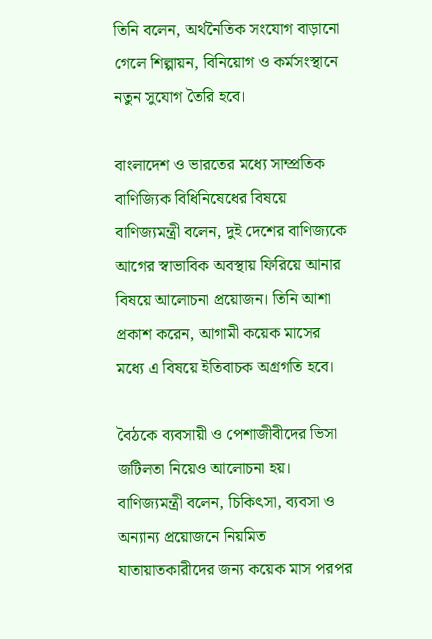তিনি বলেন, অর্থনৈতিক সংযোগ বাড়ানো গেলে শিল্পায়ন, বিনিয়োগ ও কর্মসংস্থানে নতুন সুযোগ তৈরি হবে।

বাংলাদেশ ও ভারতের মধ্যে সাম্প্রতিক বাণিজ্যিক বিধিনিষেধের বিষয়ে বাণিজ্যমন্ত্রী বলেন, দুই দেশের বাণিজ্যকে আগের স্বাভাবিক অবস্থায় ফিরিয়ে আনার বিষয়ে আলোচনা প্রয়োজন। তিনি আশা প্রকাশ করেন, আগামী কয়েক মাসের মধ্যে এ বিষয়ে ইতিবাচক অগ্রগতি হবে।

বৈঠকে ব্যবসায়ী ও পেশাজীবীদের ভিসা জটিলতা নিয়েও আলোচনা হয়। বাণিজ্যমন্ত্রী বলেন, চিকিৎসা, ব্যবসা ও অন্যান্য প্রয়োজনে নিয়মিত যাতায়াতকারীদের জন্য কয়েক মাস পরপর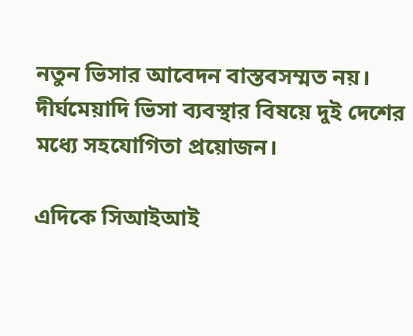নতুন ভিসার আবেদন বাস্তবসম্মত নয়। দীর্ঘমেয়াদি ভিসা ব্যবস্থার বিষয়ে দুই দেশের মধ্যে সহযোগিতা প্রয়োজন।

এদিকে সিআইআই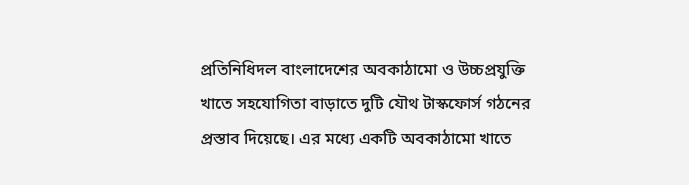প্রতিনিধিদল বাংলাদেশের অবকাঠামো ও উচ্চপ্রযুক্তি খাতে সহযোগিতা বাড়াতে দুটি যৌথ টাস্কফোর্স গঠনের প্রস্তাব দিয়েছে। এর মধ্যে একটি অবকাঠামো খাতে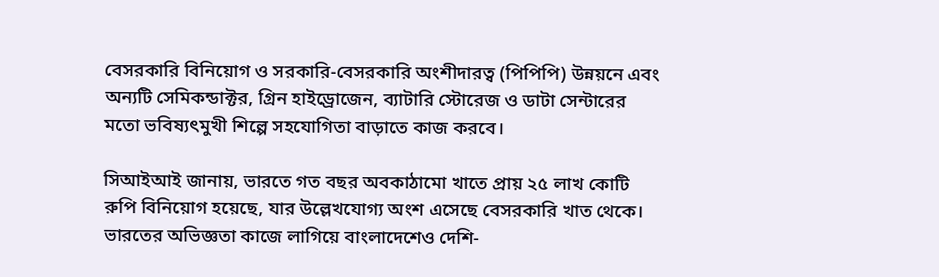বেসরকারি বিনিয়োগ ও সরকারি-বেসরকারি অংশীদারত্ব (পিপিপি) উন্নয়নে এবং অন্যটি সেমিকন্ডাক্টর, গ্রিন হাইড্রোজেন, ব্যাটারি স্টোরেজ ও ডাটা সেন্টারের মতো ভবিষ্যৎমুখী শিল্পে সহযোগিতা বাড়াতে কাজ করবে।

সিআইআই জানায়, ভারতে গত বছর অবকাঠামো খাতে প্রায় ২৫ লাখ কোটি রুপি বিনিয়োগ হয়েছে, যার উল্লেখযোগ্য অংশ এসেছে বেসরকারি খাত থেকে। ভারতের অভিজ্ঞতা কাজে লাগিয়ে বাংলাদেশেও দেশি-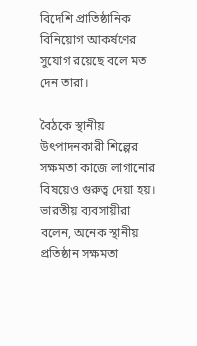বিদেশি প্রাতিষ্ঠানিক বিনিয়োগ আকর্ষণের সুযোগ রয়েছে বলে মত দেন তারা।

বৈঠকে স্থানীয় উৎপাদনকারী শিল্পের সক্ষমতা কাজে লাগানোর বিষয়েও গুরুত্ব দেয়া হয়। ভারতীয় ব্যবসায়ীরা বলেন, অনেক স্থানীয় প্রতিষ্ঠান সক্ষমতা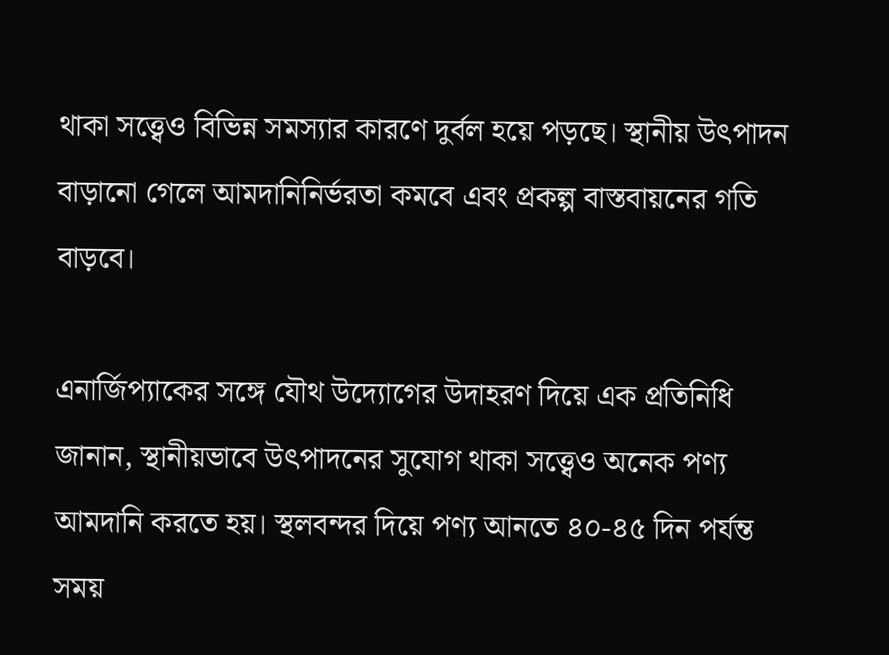থাকা সত্ত্বেও বিভিন্ন সমস্যার কারণে দুর্বল হয়ে পড়ছে। স্থানীয় উৎপাদন বাড়ানো গেলে আমদানিনির্ভরতা কমবে এবং প্রকল্প বাস্তবায়নের গতি বাড়বে।

এনার্জিপ্যাকের সঙ্গে যৌথ উদ্যোগের উদাহরণ দিয়ে এক প্রতিনিধি জানান, স্থানীয়ভাবে উৎপাদনের সুযোগ থাকা সত্ত্বেও অনেক পণ্য আমদানি করতে হয়। স্থলবন্দর দিয়ে পণ্য আনতে ৪০-৪৫ দিন পর্যন্ত সময়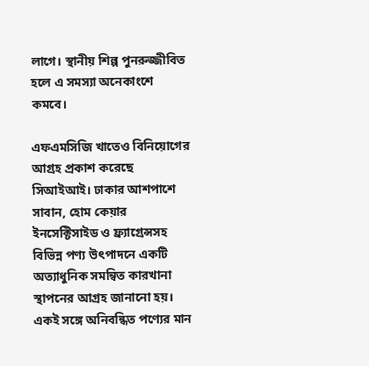লাগে। স্থানীয় শিল্প পুনরুজ্জীবিত হলে এ সমস্যা অনেকাংশে কমবে।

এফএমসিজি খাতেও বিনিয়োগের আগ্রহ প্রকাশ করেছে সিআইআই। ঢাকার আশপাশে সাবান, হোম কেয়ার ইনসেক্টিসাইড ও ফ্র্যাগ্রেন্সসহ বিভিন্ন পণ্য উৎপাদনে একটি অত্যাধুনিক সমন্বিত কারখানা স্থাপনের আগ্রহ জানানো হয়। একই সঙ্গে অনিবন্ধিত পণ্যের মান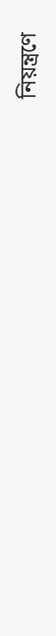নিয়ন্ত্রণে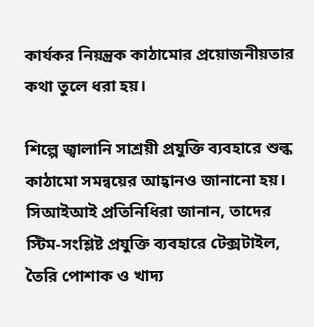কার্যকর নিয়ন্ত্রক কাঠামোর প্রয়োজনীয়তার কথা তুলে ধরা হয়।

শিল্পে জ্বালানি সাশ্রয়ী প্রযুক্তি ব্যবহারে শুল্ক কাঠামো সমন্বয়ের আহ্বানও জানানো হয়। সিআইআই প্রতিনিধিরা জানান, তাদের স্টিম-সংশ্লিষ্ট প্রযুক্তি ব্যবহারে টেক্সটাইল, তৈরি পোশাক ও খাদ্য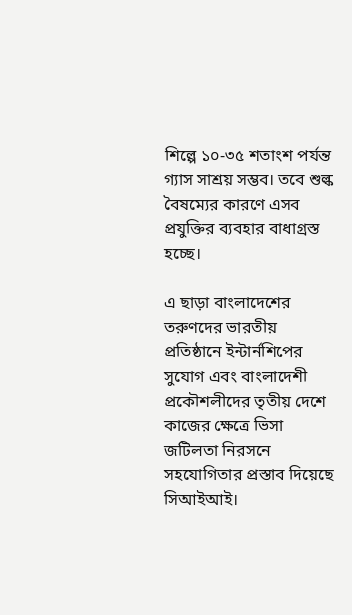শিল্পে ১০-৩৫ শতাংশ পর্যন্ত গ্যাস সাশ্রয় সম্ভব। তবে শুল্ক বৈষম্যের কারণে এসব প্রযুক্তির ব্যবহার বাধাগ্রস্ত হচ্ছে।

এ ছাড়া বাংলাদেশের তরুণদের ভারতীয় প্রতিষ্ঠানে ইন্টার্নশিপের সুযোগ এবং বাংলাদেশী প্রকৌশলীদের তৃতীয় দেশে কাজের ক্ষেত্রে ভিসা জটিলতা নিরসনে সহযোগিতার প্রস্তাব দিয়েছে সিআইআই।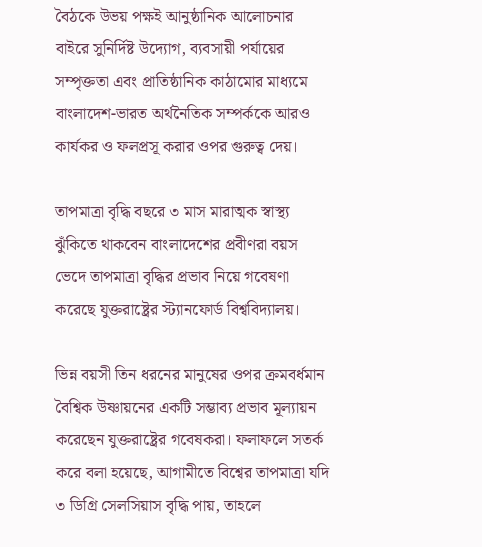বৈঠকে উভয় পক্ষই আনুষ্ঠানিক আলোচনার বাইরে সুনির্দিষ্ট উদ্যোগ, ব্যবসায়ী পর্যায়ের সম্পৃক্ততা এবং প্রাতিষ্ঠানিক কাঠামোর মাধ্যমে বাংলাদেশ-ভারত অর্থনৈতিক সম্পর্ককে আরও কার্যকর ও ফলপ্রসূ করার ওপর গুরুত্ব দেয়।

তাপমাত্রা বৃদ্ধি বছরে ৩ মাস মারাত্মক স্বাস্থ্য ঝুঁকিতে থাকবেন বাংলাদেশের প্রবীণরা বয়স ভেদে তাপমাত্রা বৃদ্ধির প্রভাব নিয়ে গবেষণা করেছে যুক্তরাষ্ট্রের স্ট্যানফোর্ড বিশ্ববিদ্যালয়।

ভিন্ন বয়সী তিন ধরনের মানুষের ওপর ক্রমবর্ধমান বৈশ্বিক উষ্ণায়নের একটি সম্ভাব্য প্রভাব মূল্যায়ন করেছেন যুক্তরাষ্ট্রের গবেষকরা। ফলাফলে সতর্ক করে বলা হয়েছে, আগামীতে বিশ্বের তাপমাত্রা যদি ৩ ডিগ্রি সেলসিয়াস বৃদ্ধি পায়, তাহলে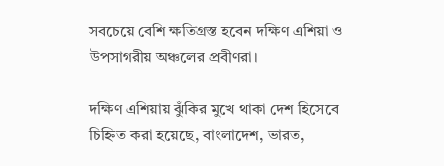সবচেয়ে বেশি ক্ষতিগ্রস্ত হবেন দক্ষিণ এশিয়া ও উপসাগরীয় অঞ্চলের প্রবীণরা।

দক্ষিণ এশিয়ায় ঝুঁকির মুখে থাকা দেশ হিসেবে চিহ্নিত করা হয়েছে, বাংলাদেশ, ভারত,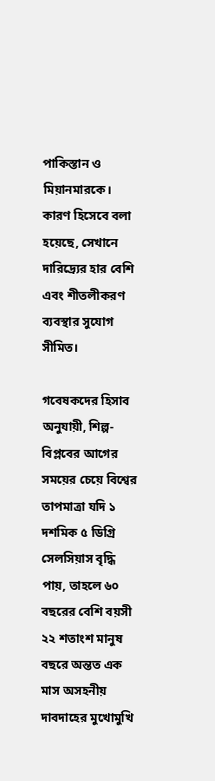পাকিস্তান ও মিয়ানমারকে। কারণ হিসেবে বলা হয়েছে, সেখানে দারিদ্র্যের হার বেশি এবং শীতলীকরণ ব্যবস্থার সুযোগ সীমিত।

গবেষকদের হিসাব অনুযায়ী, শিল্প-বিপ্লবের আগের সময়ের চেয়ে বিশ্বের তাপমাত্রা যদি ১ দশমিক ৫ ডিগ্রি সেলসিয়াস বৃদ্ধি পায়, তাহলে ৬০ বছরের বেশি বয়সী ২২ শতাংশ মানুষ বছরে অন্তত এক মাস অসহনীয় দাবদাহের মুখোমুখি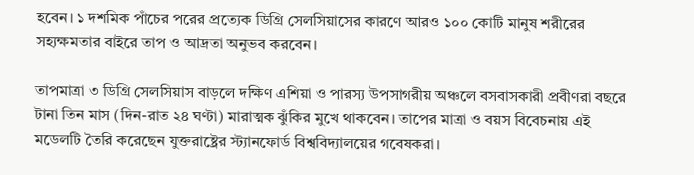হবেন। ১ দশমিক পাঁচের পরের প্রত্যেক ডিগ্রি সেলসিয়াসের কারণে আরও ১০০ কোটি মানুষ শরীরের সহ্যক্ষমতার বাইরে তাপ ও আদ্রতা অনুভব করবেন।

তাপমাত্রা ৩ ডিগ্রি সেলসিয়াস বাড়লে দক্ষিণ এশিয়া ও পারস্য উপসাগরীয় অঞ্চলে বসবাসকারী প্রবীণরা বছরে টানা তিন মাস (দিন-রাত ২৪ ঘণ্টা) মারাত্মক ঝুঁকির মুখে থাকবেন। তাপের মাত্রা ও বয়স বিবেচনায় এই মডেলটি তৈরি করেছেন যুক্তরাষ্ট্রের স্ট্যানফোর্ড বিশ্ববিদ্যালয়ের গবেষকরা।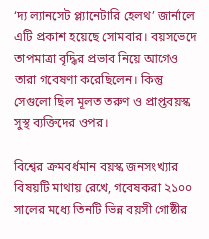‘দ্য ল্যানসেট প্ল্যানেটারি হেলথ’ জার্নালে এটি প্রকাশ হয়েছে সোমবার। বয়সভেদে তাপমাত্রা বৃদ্ধির প্রভাব নিয়ে আগেও তারা গবেষণা করেছিলেন। কিন্তু সেগুলো ছিল মূলত তরুণ ও প্রাপ্তবয়স্ক সুস্থ ব্যক্তিদের ওপর।

বিশ্বের ক্রমবর্ধমান বয়স্ক জনসংখ্যার বিষয়টি মাথায় রেখে, গবেষকরা ২১০০ সালের মধ্যে তিনটি ভিন্ন বয়সী গোষ্ঠীর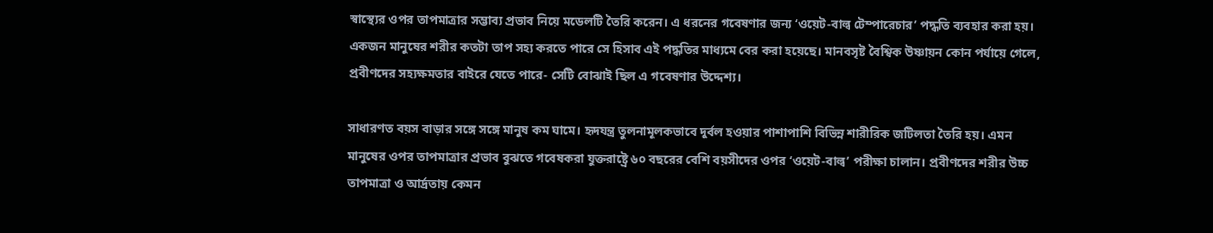স্বাস্থ্যের ওপর তাপমাত্রার সম্ভাব্য প্রভাব নিয়ে মডেলটি তৈরি করেন। এ ধরনের গবেষণার জন্য ‘ওয়েট-বাল্ব টেম্পারেচার’ পদ্ধতি ব্যবহার করা হয়। একজন মানুষের শরীর কতটা তাপ সহ্য করতে পারে সে হিসাব এই পদ্ধতির মাধ্যমে বের করা হয়েছে। মানবসৃষ্ট বৈশ্বিক উষ্ণায়ন কোন পর্যায়ে গেলে, প্রবীণদের সহ্যক্ষমতার বাইরে যেতে পারে- সেটি বোঝাই ছিল এ গবেষণার উদ্দেশ্য।

সাধারণত বয়স বাড়ার সঙ্গে সঙ্গে মানুষ কম ঘামে। হৃদযন্ত্র তুলনামূলকভাবে দুর্বল হওয়ার পাশাপাশি বিভিন্ন শারীরিক জটিলতা তৈরি হয়। এমন মানুষের ওপর তাপমাত্রার প্রভাব বুঝতে গবেষকরা যুক্তরাষ্ট্রে ৬০ বছরের বেশি বয়সীদের ওপর ‘ওয়েট-বাল্ব’ পরীক্ষা চালান। প্রবীণদের শরীর উচ্চ তাপমাত্রা ও আর্দ্রতায় কেমন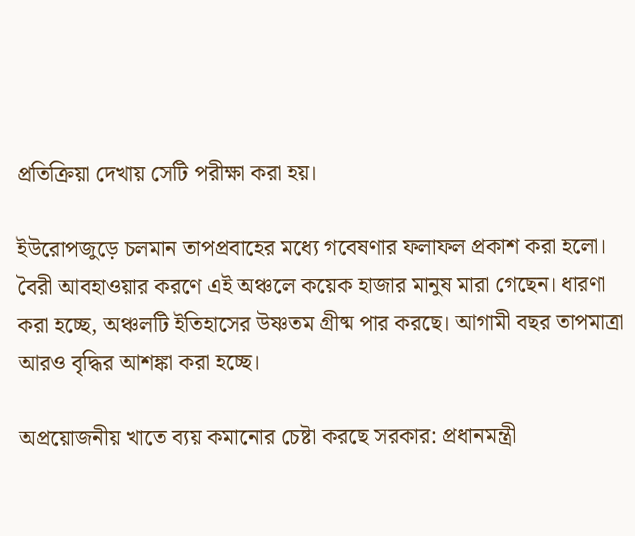প্রতিক্রিয়া দেখায় সেটি পরীক্ষা করা হয়।

ইউরোপজুড়ে চলমান তাপপ্রবাহের মধ্যে গবেষণার ফলাফল প্রকাশ করা হলো। বৈরী আবহাওয়ার করণে এই অঞ্চলে কয়েক হাজার মানুষ মারা গেছেন। ধারণা করা হচ্ছে, অঞ্চলটি ইতিহাসের উষ্ণতম গ্রীষ্ম পার করছে। আগামী বছর তাপমাত্রা আরও বৃদ্ধির আশঙ্কা করা হচ্ছে।

অপ্রয়োজনীয় খাতে ব্যয় কমানোর চেষ্টা করছে সরকার: প্রধানমন্ত্রী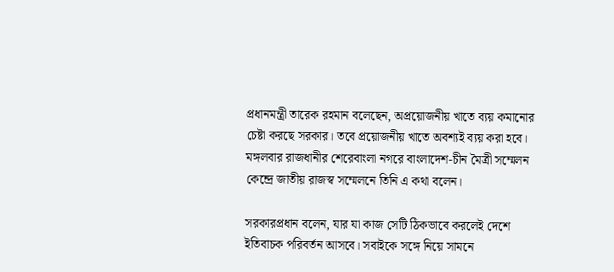প্রধানমন্ত্রী তারেক রহমান বলেছেন, অপ্রয়োজনীয় খাতে ব্যয় কমানোর চেষ্টা করছে সরকার। তবে প্রয়োজনীয় খাতে অবশ্যই ব্যয় করা হবে। মঙ্গলবার রাজধানীর শেরেবাংলা নগরে বাংলাদেশ-চীন মৈত্রী সম্মেলন কেন্দ্রে জাতীয় রাজস্ব সম্মেলনে তিনি এ কথা বলেন।

সরকারপ্রধান বলেন, যার যা কাজ সেটি ঠিকভাবে করলেই দেশে ইতিবাচক পরিবর্তন আসবে। সবাইকে সঙ্গে নিয়ে সামনে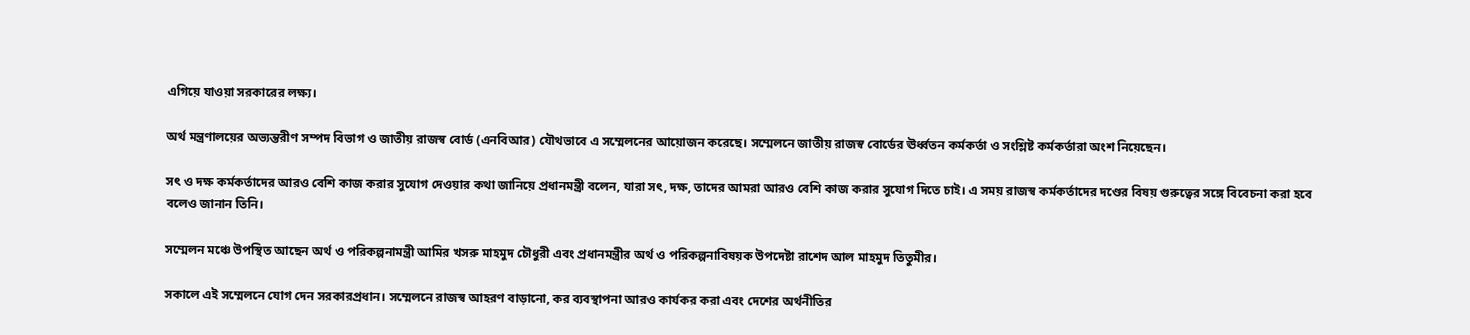এগিয়ে যাওয়া সরকারের লক্ষ্য।

অর্থ মন্ত্রণালয়ের অভ্যন্তরীণ সম্পদ বিভাগ ও জাতীয় রাজস্ব বোর্ড (এনবিআর) যৌথভাবে এ সম্মেলনের আয়োজন করেছে। সম্মেলনে জাতীয় রাজস্ব বোর্ডের ঊর্ধ্বতন কর্মকর্তা ও সংশ্লিষ্ট কর্মকর্তারা অংশ নিয়েছেন।

সৎ ও দক্ষ কর্মকর্তাদের আরও বেশি কাজ করার সুযোগ দেওয়ার কথা জানিয়ে প্রধানমন্ত্রী বলেন, যারা সৎ, দক্ষ, তাদের আমরা আরও বেশি কাজ করার সুযোগ দিতে চাই। এ সময় রাজস্ব কর্মকর্তাদের দণ্ডের বিষয় গুরুত্বের সঙ্গে বিবেচনা করা হবে বলেও জানান তিনি।

সম্মেলন মঞ্চে উপস্থিত আছেন অর্থ ও পরিকল্পনামন্ত্রী আমির খসরু মাহমুদ চৌধুরী এবং প্রধানমন্ত্রীর অর্থ ও পরিকল্পনাবিষয়ক উপদেষ্টা রাশেদ আল মাহমুদ তিতুমীর।

সকালে এই সম্মেলনে যোগ দেন সরকারপ্রধান। সম্মেলনে রাজস্ব আহরণ বাড়ানো, কর ব্যবস্থাপনা আরও কার্যকর করা এবং দেশের অর্থনীতির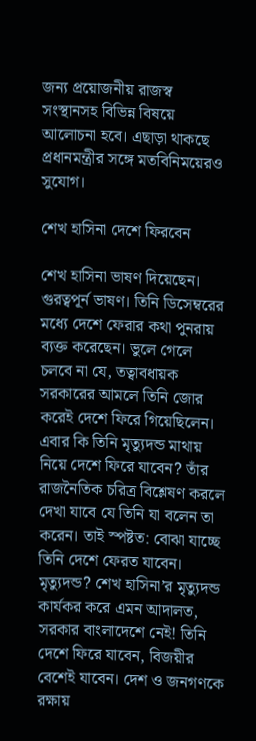জন্য প্রয়োজনীয় রাজস্ব সংস্থানসহ বিভিন্ন বিষয়ে আলোচনা হবে। এছাড়া থাকছে প্রধানমন্ত্রীর সঙ্গে মতবিনিময়েরও সুযোগ।

শেখ হাসিনা দেশে ফিরবেন

শেখ হাসিনা ভাষণ দিয়েছেন। গুরত্বপূর্ন ভাষণ। তিনি ডিসেম্বরের মধ্যে দেশে ফেরার কথা পুনরায় ব্যক্ত করেছেন। ভুলে গেলে চলবে না যে, তত্বাবধায়ক সরকারের আমলে তিনি জোর করেই দেশে ফিরে গিয়েছিলেন। এবার কি তিনি মৃত্যুদন্ড মাথায় নিয়ে দেশে ফিরে যাবেন? তাঁর রাজনৈতিক চরিত্র বিশ্লেষণ করলে দেখা যাবে যে তিনি যা বলেন তা করেন। তাই স্পষ্টত: বোঝা যাচ্ছে তিনি দেশে ফেরত যাবেন। মৃত্যুদন্ড? শেখ হাসিনা’র মৃত্যুদন্ড কার্যকর করে এমন আদালত, সরকার বাংলাদেশে নেই! তিনি দেশে ফিরে যাবেন, বিজয়ীর বেশেই যাবেন। দেশ ও জনগণকে রক্ষায়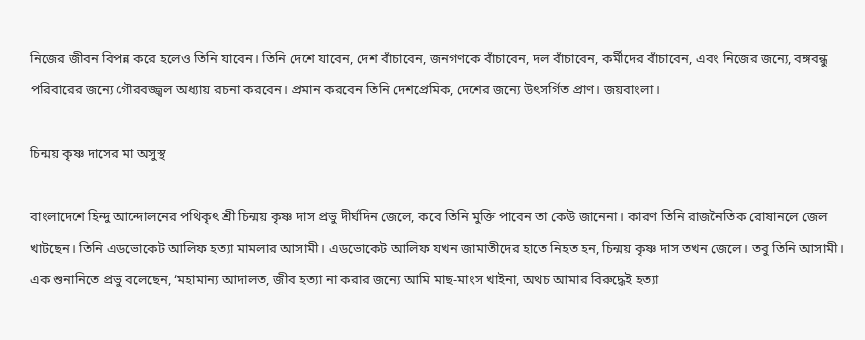নিজের জীবন বিপন্ন করে হলেও তিনি যাবেন। তিনি দেশে যাবেন, দেশ বাঁচাবেন, জনগণকে বাঁচাবেন, দল বাঁচাবেন, কর্মীদের বাঁচাবেন, এবং নিজের জন্যে, বঙ্গবন্ধু পরিবারের জন্যে গৌরবজ্জ্বল অধ্যায় রচনা করবেন। প্রমান করবেন তিনি দেশপ্রেমিক, দেশের জন্যে উৎসর্গিত প্রাণ। জয়বাংলা।

চিন্ময় কৃষ্ণ দাসের মা অসুস্থ

বাংলাদেশে হিন্দু আন্দোলনের পথিকৃৎ শ্রী চিন্ময় কৃষ্ণ দাস প্রভু দীর্ঘদিন জেলে, কবে তিনি মুক্তি পাবেন তা কেউ জানেনা। কারণ তিনি রাজনৈতিক রোষানলে জেল খাটছেন। তিনি এডভোকেট আলিফ হত্যা মামলার আসামী। এডভোকেট আলিফ যখন জামাতীদের হাতে নিহত হন, চিন্ময় কৃষ্ণ দাস তখন জেলে। তবু তিনি আসামী। এক শুনানিতে প্রভু বলেছেন, ‘মহামান্য আদালত, জীব হত্যা না করার জন্যে আমি মাছ-মাংস খাইনা, অথচ আমার বিরুদ্ধেই হত্যা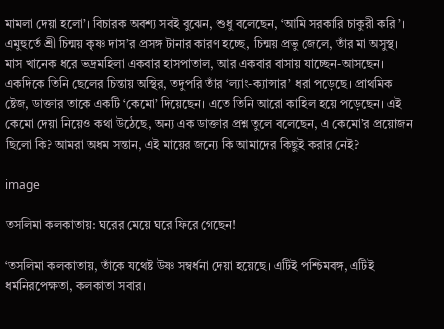মামলা দেয়া হলো’। বিচারক অবশ্য সবই বুঝেন, শুধু বলেছেন, ‘আমি সরকারি চাকুরী করি’। এমুহুর্তে শ্রী চিন্ময় কৃষ্ণ দাস’র প্রসঙ্গ টানার কারণ হচ্ছে, চিন্ময় প্রভু জেলে, তাঁর মা অসুস্থ। মাস খানেক ধরে ভদ্রমহিলা একবার হাসপাতাল, আর একবার বাসায় যাচ্ছেন-আসছেন। একদিকে তিনি ছেলের চিন্তায় অস্থির, তদুপরি তাঁর ‘ল্যাং-ক্যান্সার’ ধরা পড়েছে। প্রাথমিক ষ্টেজ, ডাক্তার তাকে একটি ‘কেমো’ দিয়েছেন। এতে তিনি আরো কাহিল হয়ে পড়েছেন। এই কেমো দেয়া নিয়েও কথা উঠেছে, অন্য এক ডাক্তার প্রশ্ন তুলে বলেছেন, এ কেমো’র প্রয়োজন ছিলো কি? আমরা অধম সন্তান, এই মায়ের জন্যে কি আমাদের কিছুই করার নেই?

image

তসলিমা কলকাতায়: ঘরের মেয়ে ঘরে ফিরে গেছেন!

‘তসলিমা কলকাতায়, তাঁকে যথেষ্ট উষ্ণ সম্বর্ধনা দেয়া হয়েছে। এটিই পশ্চিমবঙ্গ, এটিই ধর্মনিরপেক্ষতা, কলকাতা সবার।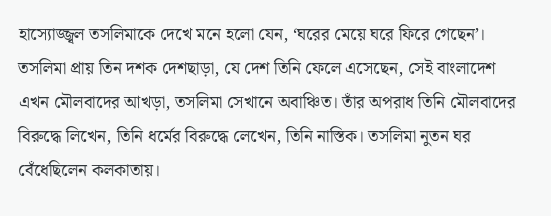হাস্যোজ্জ্বল তসলিমাকে দেখে মনে হলো যেন, ‘ঘরের মেয়ে ঘরে ফিরে গেছেন’। তসলিমা প্রায় তিন দশক দেশছাড়া, যে দেশ তিনি ফেলে এসেছেন, সেই বাংলাদেশ এখন মৌলবাদের আখড়া, তসলিমা সেখানে অবাঞ্চিত। তাঁর অপরাধ তিনি মৌলবাদের বিরুদ্ধে লিখেন, তিনি ধর্মের বিরুদ্ধে লেখেন, তিনি নাস্তিক। তসলিমা নুতন ঘর বেঁধেছিলেন কলকাতায়।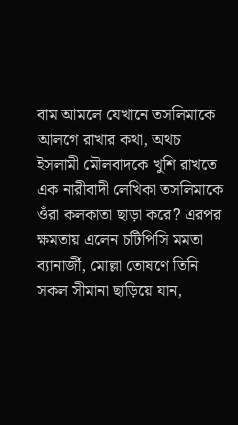বাম আমলে যেখানে তসলিমাকে আলগে রাখার কথা, অথচ ইসলামী মৌলবাদকে খুশি রাখতে এক নারীবাদী লেখিকা তসলিমাকে ওঁরা কলকাতা ছাড়া করে? এরপর ক্ষমতায় এলেন চটিপিসি মমতা ব্যানার্জী, মোল্লা তোষণে তিনি সকল সীমানা ছাড়িয়ে যান,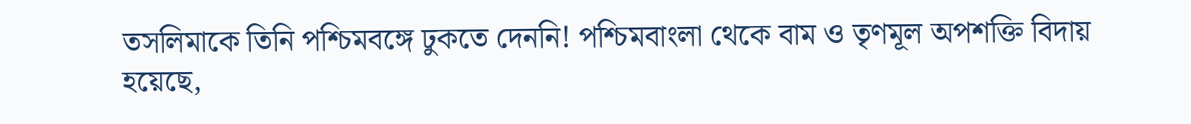তসলিমাকে তিনি পশ্চিমবঙ্গে ঢুকতে দেননি! পশ্চিমবাংলা থেকে বাম ও তৃণমূল অপশক্তি বিদায় হয়েছে,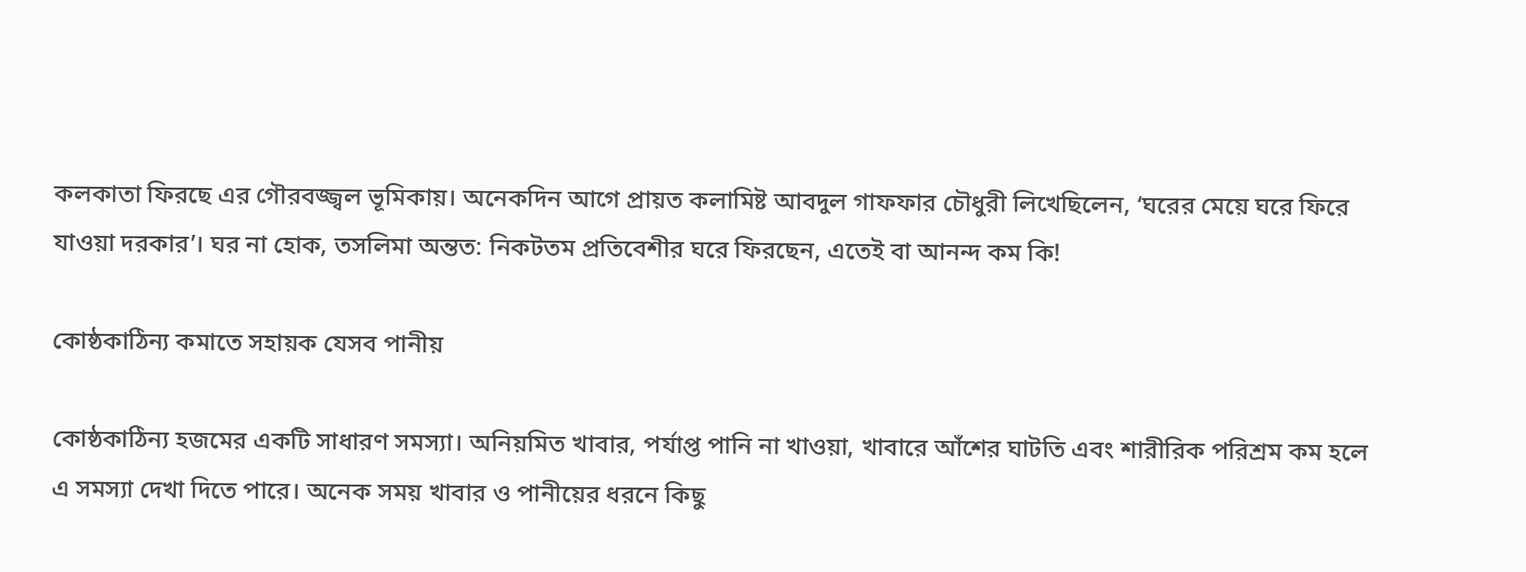কলকাতা ফিরছে এর গৌরবজ্জ্বল ভূমিকায়। অনেকদিন আগে প্রায়ত কলামিষ্ট আবদুল গাফফার চৌধুরী লিখেছিলেন, ‘ঘরের মেয়ে ঘরে ফিরে যাওয়া দরকার’। ঘর না হোক, তসলিমা অন্তত: নিকটতম প্রতিবেশীর ঘরে ফিরছেন, এতেই বা আনন্দ কম কি!

কোষ্ঠকাঠিন্য কমাতে সহায়ক যেসব পানীয়

কোষ্ঠকাঠিন্য হজমের একটি সাধারণ সমস্যা। অনিয়মিত খাবার, পর্যাপ্ত পানি না খাওয়া, খাবারে আঁশের ঘাটতি এবং শারীরিক পরিশ্রম কম হলে এ সমস্যা দেখা দিতে পারে। অনেক সময় খাবার ও পানীয়ের ধরনে কিছু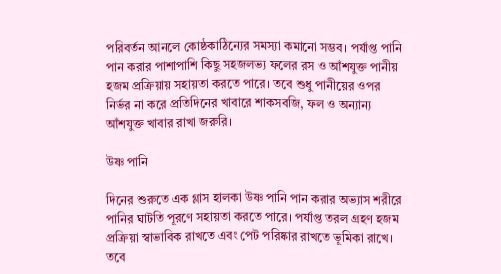পরিবর্তন আনলে কোষ্ঠকাঠিন্যের সমস্যা কমানো সম্ভব। পর্যাপ্ত পানি পান করার পাশাপাশি কিছু সহজলভ্য ফলের রস ও আঁশযুক্ত পানীয় হজম প্রক্রিয়ায় সহায়তা করতে পারে। তবে শুধু পানীয়ের ওপর নির্ভর না করে প্রতিদিনের খাবারে শাকসবজি, ফল ও অন্যান্য আঁশযুক্ত খাবার রাখা জরুরি।

উষ্ণ পানি

দিনের শুরুতে এক গ্লাস হালকা উষ্ণ পানি পান করার অভ্যাস শরীরে পানির ঘাটতি পূরণে সহায়তা করতে পারে। পর্যাপ্ত তরল গ্রহণ হজম প্রক্রিয়া স্বাভাবিক রাখতে এবং পেট পরিষ্কার রাখতে ভূমিকা রাখে। তবে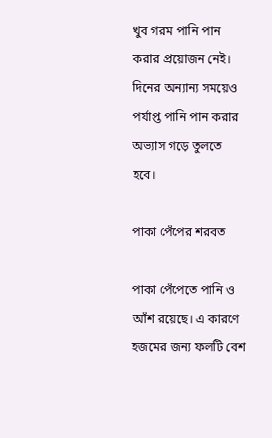খুব গরম পানি পান করার প্রয়োজন নেই। দিনের অন্যান্য সময়েও পর্যাপ্ত পানি পান করার অভ্যাস গড়ে তুলতে হবে।

পাকা পেঁপের শরবত

পাকা পেঁপেতে পানি ও আঁশ রয়েছে। এ কারণে হজমের জন্য ফলটি বেশ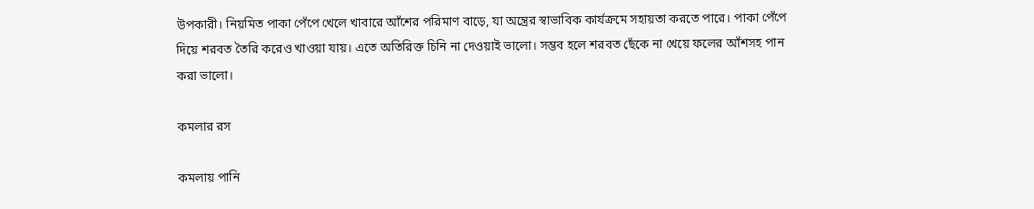উপকারী। নিয়মিত পাকা পেঁপে খেলে খাবারে আঁশের পরিমাণ বাড়ে, যা অন্ত্রের স্বাভাবিক কার্যক্রমে সহায়তা করতে পারে। পাকা পেঁপে দিয়ে শরবত তৈরি করেও খাওয়া যায়। এতে অতিরিক্ত চিনি না দেওয়াই ভালো। সম্ভব হলে শরবত ছেঁকে না খেয়ে ফলের আঁশসহ পান করা ভালো।

কমলার রস

কমলায় পানি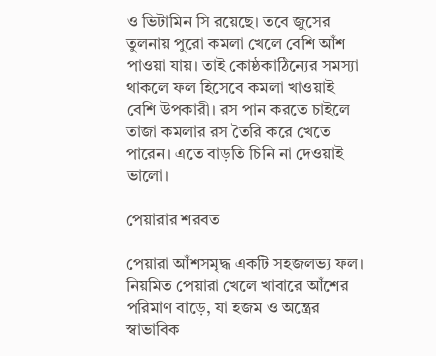ও ভিটামিন সি রয়েছে। তবে জুসের তুলনায় পুরো কমলা খেলে বেশি আঁশ পাওয়া যায়। তাই কোষ্ঠকাঠিন্যের সমস্যা থাকলে ফল হিসেবে কমলা খাওয়াই বেশি উপকারী। রস পান করতে চাইলে তাজা কমলার রস তৈরি করে খেতে পারেন। এতে বাড়তি চিনি না দেওয়াই ভালো।

পেয়ারার শরবত

পেয়ারা আঁশসমৃদ্ধ একটি সহজলভ্য ফল। নিয়মিত পেয়ারা খেলে খাবারে আঁশের পরিমাণ বাড়ে, যা হজম ও অন্ত্রের স্বাভাবিক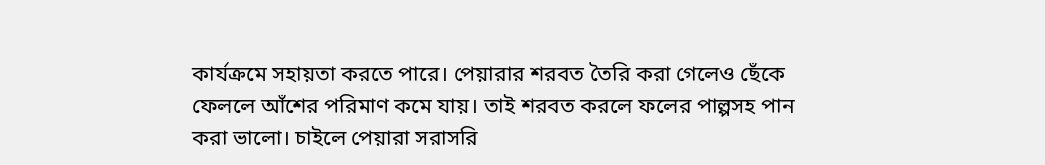কার্যক্রমে সহায়তা করতে পারে। পেয়ারার শরবত তৈরি করা গেলেও ছেঁকে ফেললে আঁশের পরিমাণ কমে যায়। তাই শরবত করলে ফলের পাল্পসহ পান করা ভালো। চাইলে পেয়ারা সরাসরি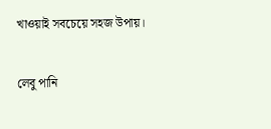খাওয়াই সবচেয়ে সহজ উপায়।

লেবু পানি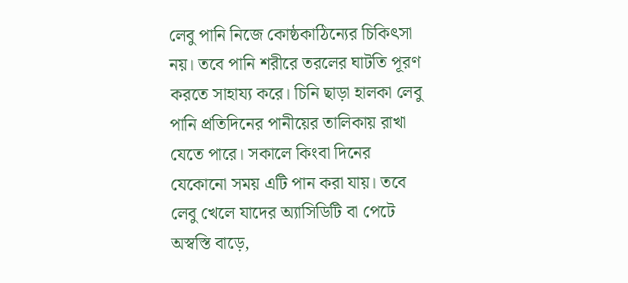লেবু পানি নিজে কোষ্ঠকাঠিন্যের চিকিৎসা নয়। তবে পানি শরীরে তরলের ঘাটতি পূরণ করতে সাহায্য করে। চিনি ছাড়া হালকা লেবু পানি প্রতিদিনের পানীয়ের তালিকায় রাখা যেতে পারে। সকালে কিংবা দিনের যেকোনো সময় এটি পান করা যায়। তবে লেবু খেলে যাদের অ্যাসিডিটি বা পেটে অস্বস্তি বাড়ে,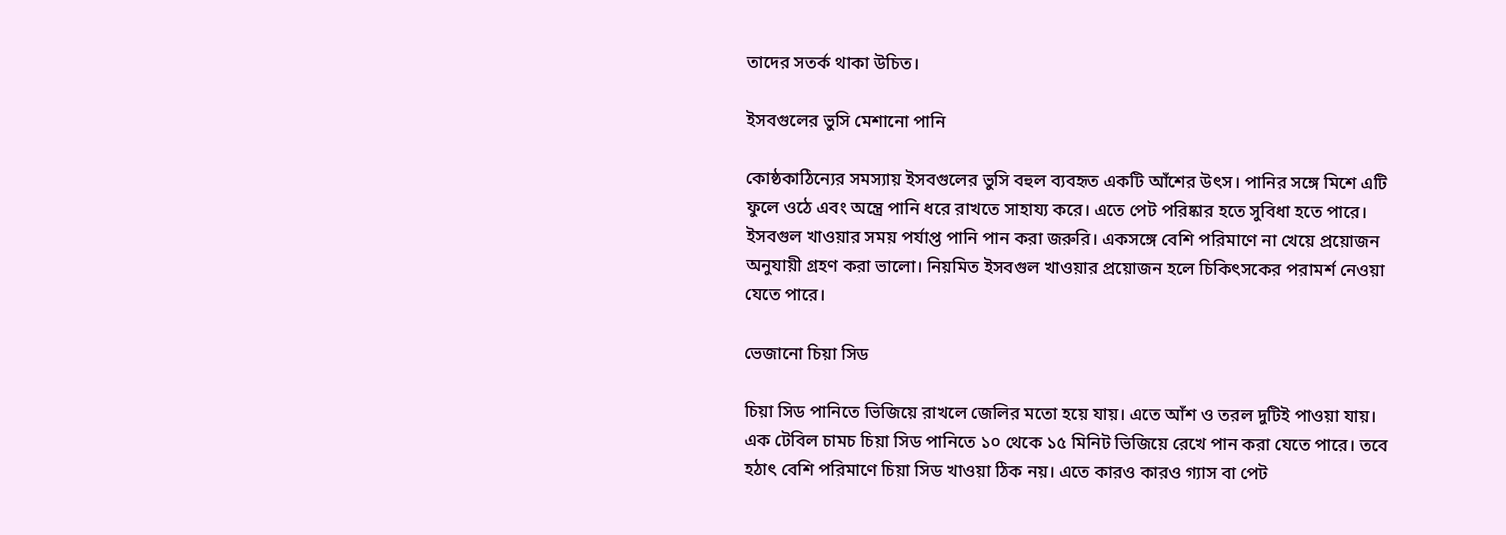তাদের সতর্ক থাকা উচিত।

ইসবগুলের ভুসি মেশানো পানি

কোষ্ঠকাঠিন্যের সমস্যায় ইসবগুলের ভুসি বহুল ব্যবহৃত একটি আঁশের উৎস। পানির সঙ্গে মিশে এটি ফুলে ওঠে এবং অন্ত্রে পানি ধরে রাখতে সাহায্য করে। এতে পেট পরিষ্কার হতে সুবিধা হতে পারে। ইসবগুল খাওয়ার সময় পর্যাপ্ত পানি পান করা জরুরি। একসঙ্গে বেশি পরিমাণে না খেয়ে প্রয়োজন অনুযায়ী গ্রহণ করা ভালো। নিয়মিত ইসবগুল খাওয়ার প্রয়োজন হলে চিকিৎসকের পরামর্শ নেওয়া যেতে পারে।

ভেজানো চিয়া সিড

চিয়া সিড পানিতে ভিজিয়ে রাখলে জেলির মতো হয়ে যায়। এতে আঁশ ও তরল দুটিই পাওয়া যায়। এক টেবিল চামচ চিয়া সিড পানিতে ১০ থেকে ১৫ মিনিট ভিজিয়ে রেখে পান করা যেতে পারে। তবে হঠাৎ বেশি পরিমাণে চিয়া সিড খাওয়া ঠিক নয়। এতে কারও কারও গ্যাস বা পেট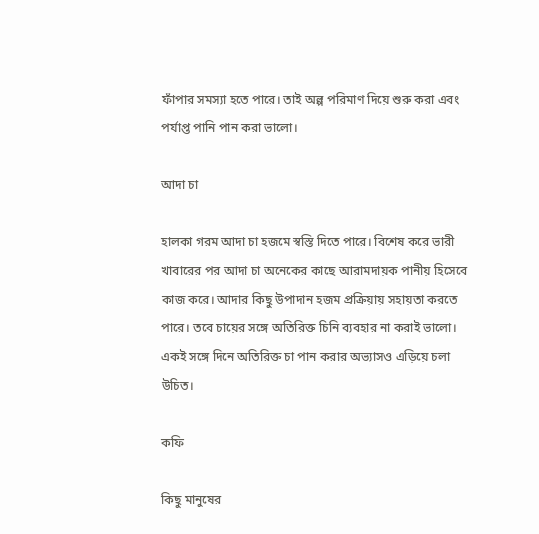ফাঁপার সমস্যা হতে পারে। তাই অল্প পরিমাণ দিয়ে শুরু করা এবং পর্যাপ্ত পানি পান করা ভালো।

আদা চা

হালকা গরম আদা চা হজমে স্বস্তি দিতে পারে। বিশেষ করে ভারী খাবারের পর আদা চা অনেকের কাছে আরামদায়ক পানীয় হিসেবে কাজ করে। আদার কিছু উপাদান হজম প্রক্রিয়ায় সহায়তা করতে পারে। তবে চায়ের সঙ্গে অতিরিক্ত চিনি ব্যবহার না করাই ভালো। একই সঙ্গে দিনে অতিরিক্ত চা পান করার অভ্যাসও এড়িয়ে চলা উচিত।

কফি

কিছু মানুষের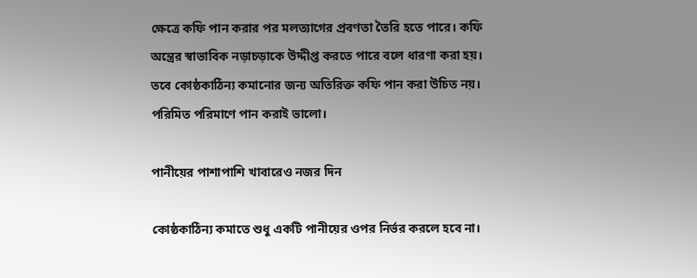ক্ষেত্রে কফি পান করার পর মলত্যাগের প্রবণতা তৈরি হতে পারে। কফি অন্ত্রের স্বাভাবিক নড়াচড়াকে উদ্দীপ্ত করতে পারে বলে ধারণা করা হয়। তবে কোষ্ঠকাঠিন্য কমানোর জন্য অতিরিক্ত কফি পান করা উচিত নয়। পরিমিত পরিমাণে পান করাই ভালো।

পানীয়ের পাশাপাশি খাবারেও নজর দিন

কোষ্ঠকাঠিন্য কমাতে শুধু একটি পানীয়ের ওপর নির্ভর করলে হবে না।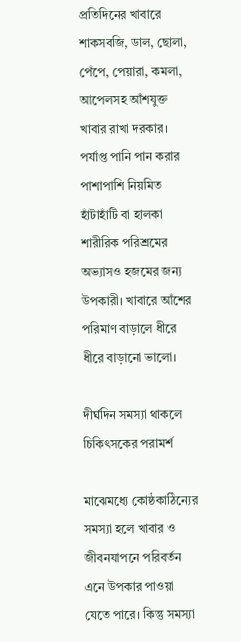প্রতিদিনের খাবারে শাকসবজি, ডাল, ছোলা, পেঁপে, পেয়ারা, কমলা, আপেলসহ আঁশযুক্ত খাবার রাখা দরকার। পর্যাপ্ত পানি পান করার পাশাপাশি নিয়মিত হাঁটাহাঁটি বা হালকা শারীরিক পরিশ্রমের অভ্যাসও হজমের জন্য উপকারী। খাবারে আঁশের পরিমাণ বাড়ালে ধীরে ধীরে বাড়ানো ভালো।

দীর্ঘদিন সমস্যা থাকলে চিকিৎসকের পরামর্শ

মাঝেমধ্যে কোষ্ঠকাঠিন্যের সমস্যা হলে খাবার ও জীবনযাপনে পরিবর্তন এনে উপকার পাওয়া যেতে পারে। কিন্তু সমস্যা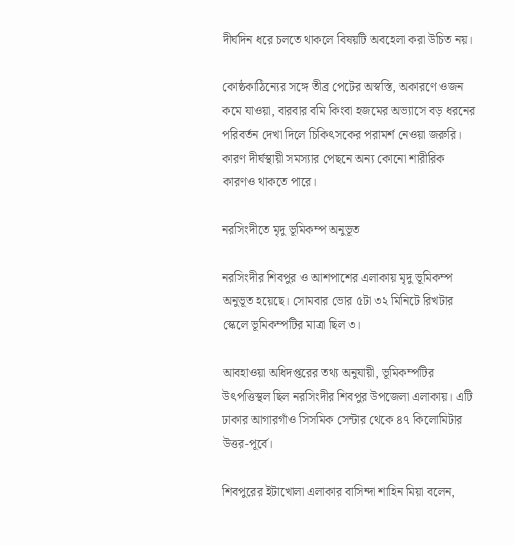দীর্ঘদিন ধরে চলতে থাকলে বিষয়টি অবহেলা করা উচিত নয়।

কোষ্ঠকাঠিন্যের সঙ্গে তীব্র পেটের অস্বস্তি, অকারণে ওজন কমে যাওয়া, বারবার বমি কিংবা হজমের অভ্যাসে বড় ধরনের পরিবর্তন দেখা দিলে চিকিৎসকের পরামর্শ নেওয়া জরুরি। কারণ দীর্ঘস্থায়ী সমস্যার পেছনে অন্য কোনো শারীরিক কারণও থাকতে পারে।

নরসিংদীতে মৃদু ভূমিকম্প অনুভূত

নরসিংদীর শিবপুর ও আশপাশের এলাকায় মৃদু ভূমিকম্প অনুভূত হয়েছে। সোমবার ভোর ৫টা ৩২ মিনিটে রিখটার স্কেলে ভূমিকম্পটির মাত্রা ছিল ৩।

আবহাওয়া অধিদপ্তরের তথ্য অনুযায়ী, ভূমিকম্পটির উৎপত্তিস্থল ছিল নরসিংদীর শিবপুর উপজেলা এলাকায়। এটি ঢাকার আগারগাঁও সিসমিক সেন্টার থেকে ৪৭ কিলোমিটার উত্তর-পূর্বে।

শিবপুরের ইটাখোলা এলাকার বাসিন্দা শাহিন মিয়া বলেন,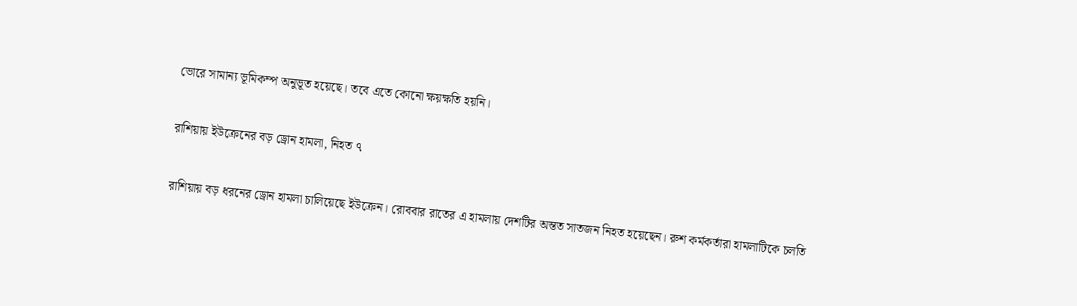ভোরে সামান্য ভূমিকম্প অনুভূত হয়েছে। তবে এতে কোনো ক্ষয়ক্ষতি হয়নি।

রাশিয়ায় ইউক্রেনের বড় ড্রোন হামলা, নিহত ৭

রাশিয়ায় বড় ধরনের ড্রোন হামলা চালিয়েছে ইউক্রেন। রোববার রাতের এ হামলায় দেশটির অন্তত সাতজন নিহত হয়েছেন। রুশ কর্মকর্তারা হামলাটিকে চলতি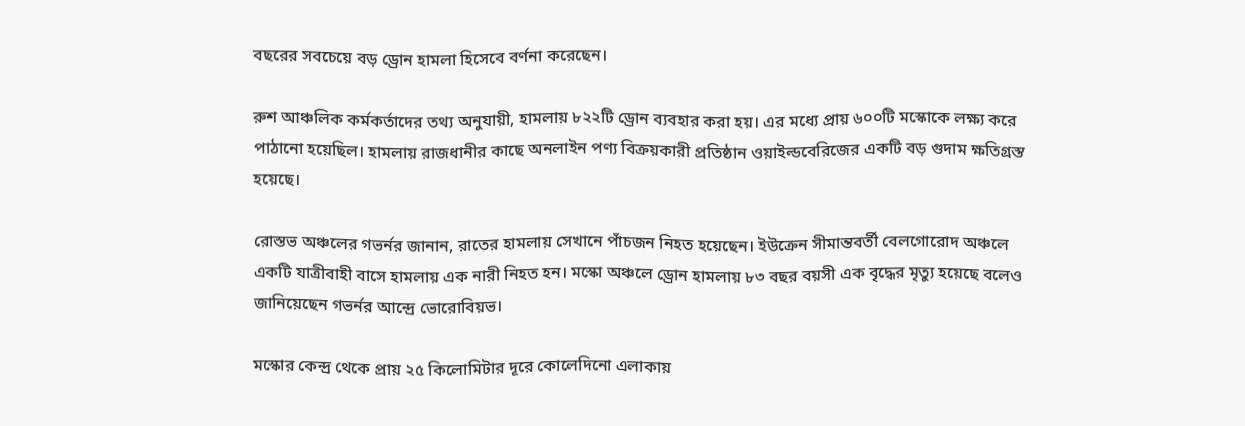বছরের সবচেয়ে বড় ড্রোন হামলা হিসেবে বর্ণনা করেছেন।

রুশ আঞ্চলিক কর্মকর্তাদের তথ্য অনুযায়ী, হামলায় ৮২২টি ড্রোন ব্যবহার করা হয়। এর মধ্যে প্রায় ৬০০টি মস্কোকে লক্ষ্য করে পাঠানো হয়েছিল। হামলায় রাজধানীর কাছে অনলাইন পণ্য বিক্রয়কারী প্রতিষ্ঠান ওয়াইল্ডবেরিজের একটি বড় গুদাম ক্ষতিগ্রস্ত হয়েছে।

রোস্তভ অঞ্চলের গভর্নর জানান, রাতের হামলায় সেখানে পাঁচজন নিহত হয়েছেন। ইউক্রেন সীমান্তবর্তী বেলগোরোদ অঞ্চলে একটি যাত্রীবাহী বাসে হামলায় এক নারী নিহত হন। মস্কো অঞ্চলে ড্রোন হামলায় ৮৩ বছর বয়সী এক বৃদ্ধের মৃত্যু হয়েছে বলেও জানিয়েছেন গভর্নর আন্দ্রে ভোরোবিয়ভ।

মস্কোর কেন্দ্র থেকে প্রায় ২৫ কিলোমিটার দূরে কোলেদিনো এলাকায়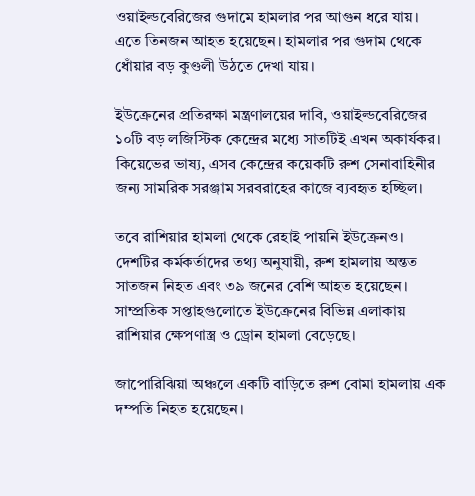ওয়াইল্ডবেরিজের গুদামে হামলার পর আগুন ধরে যায়। এতে তিনজন আহত হয়েছেন। হামলার পর গুদাম থেকে ধোঁয়ার বড় কুণ্ডলী উঠতে দেখা যায়।

ইউক্রেনের প্রতিরক্ষা মন্ত্রণালয়ের দাবি, ওয়াইল্ডবেরিজের ১০টি বড় লজিস্টিক কেন্দ্রের মধ্যে সাতটিই এখন অকার্যকর। কিয়েভের ভাষ্য, এসব কেন্দ্রের কয়েকটি রুশ সেনাবাহিনীর জন্য সামরিক সরঞ্জাম সরবরাহের কাজে ব্যবহৃত হচ্ছিল।

তবে রাশিয়ার হামলা থেকে রেহাই পায়নি ইউক্রেনও। দেশটির কর্মকর্তাদের তথ্য অনুযায়ী, রুশ হামলায় অন্তত সাতজন নিহত এবং ৩৯ জনের বেশি আহত হয়েছেন। সাম্প্রতিক সপ্তাহগুলোতে ইউক্রেনের বিভিন্ন এলাকায় রাশিয়ার ক্ষেপণাস্ত্র ও ড্রোন হামলা বেড়েছে।

জাপোরিঝিয়া অঞ্চলে একটি বাড়িতে রুশ বোমা হামলায় এক দম্পতি নিহত হয়েছেন।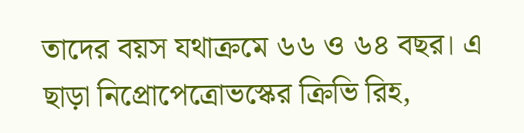তাদের বয়স যথাক্রমে ৬৬ ও ৬৪ বছর। এ ছাড়া নিপ্রোপেত্রোভস্কের ক্রিভি রিহ,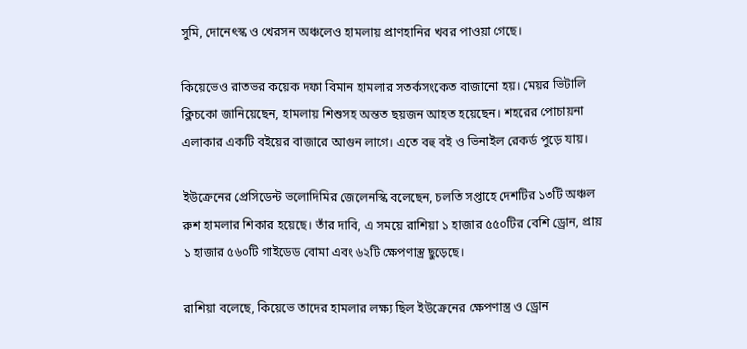সুমি, দোনেৎস্ক ও খেরসন অঞ্চলেও হামলায় প্রাণহানির খবর পাওয়া গেছে।

কিয়েভেও রাতভর কয়েক দফা বিমান হামলার সতর্কসংকেত বাজানো হয়। মেয়র ভিটালি ক্লিচকো জানিয়েছেন, হামলায় শিশুসহ অন্তত ছয়জন আহত হয়েছেন। শহরের পোচায়না এলাকার একটি বইয়ের বাজারে আগুন লাগে। এতে বহু বই ও ভিনাইল রেকর্ড পুড়ে যায়।

ইউক্রেনের প্রেসিডেন্ট ভলোদিমির জেলেনস্কি বলেছেন, চলতি সপ্তাহে দেশটির ১৩টি অঞ্চল রুশ হামলার শিকার হয়েছে। তাঁর দাবি, এ সময়ে রাশিয়া ১ হাজার ৫৫০টির বেশি ড্রোন, প্রায় ১ হাজার ৫৬০টি গাইডেড বোমা এবং ৬২টি ক্ষেপণাস্ত্র ছুড়েছে।

রাশিয়া বলেছে, কিয়েভে তাদের হামলার লক্ষ্য ছিল ইউক্রেনের ক্ষেপণাস্ত্র ও ড্রোন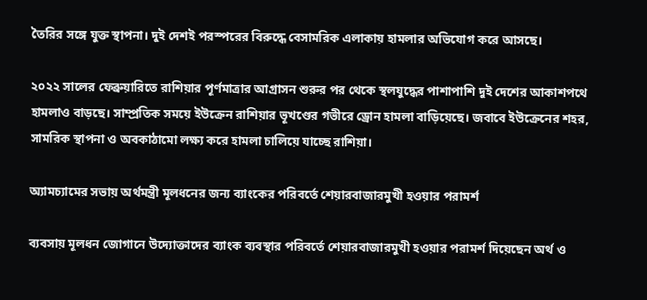তৈরির সঙ্গে যুক্ত স্থাপনা। দুই দেশই পরস্পরের বিরুদ্ধে বেসামরিক এলাকায় হামলার অভিযোগ করে আসছে।

২০২২ সালের ফেব্রুয়ারিতে রাশিয়ার পূর্ণমাত্রার আগ্রাসন শুরুর পর থেকে স্থলযুদ্ধের পাশাপাশি দুই দেশের আকাশপথে হামলাও বাড়ছে। সাম্প্রতিক সময়ে ইউক্রেন রাশিয়ার ভূখণ্ডের গভীরে ড্রোন হামলা বাড়িয়েছে। জবাবে ইউক্রেনের শহর, সামরিক স্থাপনা ও অবকাঠামো লক্ষ্য করে হামলা চালিয়ে যাচ্ছে রাশিয়া।

অ্যামচ্যামের সভায় অর্থমন্ত্রী মূলধনের জন্য ব্যাংকের পরিবর্তে শেয়ারবাজারমুখী হওয়ার পরামর্শ

ব্যবসায় মূলধন জোগানে উদ্যোক্তাদের ব্যাংক ব্যবস্থার পরিবর্তে শেয়ারবাজারমুখী হওয়ার পরামর্শ দিয়েছেন অর্থ ও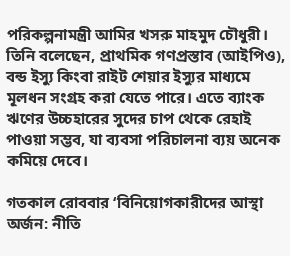পরিকল্পনামন্ত্রী আমির খসরু মাহমুদ চৌধুরী। তিনি বলেছেন, প্রাথমিক গণপ্রস্তাব (আইপিও), বন্ড ইস্যু কিংবা রাইট শেয়ার ইস্যুর মাধ্যমে মূলধন সংগ্রহ করা যেতে পারে। এতে ব্যাংক ঋণের উচ্চহারের সুদের চাপ থেকে রেহাই পাওয়া সম্ভব, যা ব্যবসা পরিচালনা ব্যয় অনেক কমিয়ে দেবে।

গতকাল রোববার ‘বিনিয়োগকারীদের আস্থা অর্জন: নীতি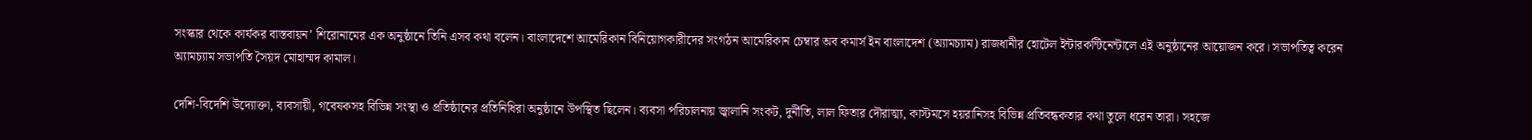সংস্কার থেকে কার্যকর বাস্তবায়ন’ শিরোনামের এক অনুষ্ঠানে তিনি এসব কথা বলেন। বাংলাদেশে আমেরিকান বিনিয়োগকারীদের সংগঠন আমেরিকান চেম্বার অব কমার্স ইন বাংলাদেশ (অ্যামচ্যাম) রাজধানীর হোটেল ইন্টারকন্টিনেন্টালে এই অনুষ্ঠানের আয়োজন করে। সভাপতিত্ব করেন অ্যামচ্যাম সভাপতি সৈয়দ মোহাম্মদ কামাল।

দেশি-বিদেশি উদ্যোক্তা, ব্যবসায়ী, গবেষকসহ বিভিন্ন সংস্থা ও প্রতিষ্ঠানের প্রতিনিধিরা অনুষ্ঠানে উপস্থিত ছিলেন। ব্যবসা পরিচালনায় জ্বালানি সংকট, দুর্নীতি, লাল ফিতার দৌরাত্ম্য, কাস্টমসে হয়রানিসহ বিভিন্ন প্রতিবন্ধকতার কথা তুলে ধরেন তারা। সহজে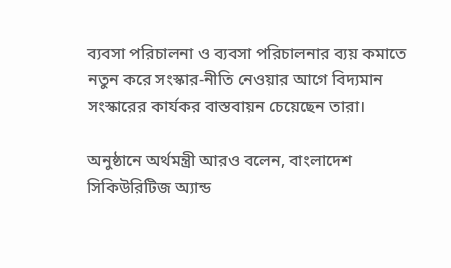ব্যবসা পরিচালনা ও ব্যবসা পরিচালনার ব্যয় কমাতে নতুন করে সংস্কার-নীতি নেওয়ার আগে বিদ্যমান সংস্কারের কার্যকর বাস্তবায়ন চেয়েছেন তারা।

অনুষ্ঠানে অর্থমন্ত্রী আরও বলেন, বাংলাদেশ সিকিউরিটিজ অ্যান্ড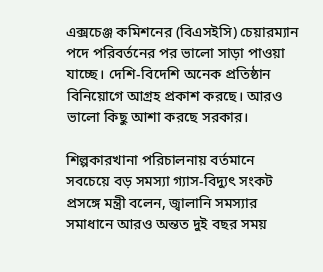এক্সচেঞ্জ কমিশনের (বিএসইসি) চেয়ারম্যান পদে পরিবর্তনের পর ভালো সাড়া পাওয়া যাচ্ছে। দেশি-বিদেশি অনেক প্রতিষ্ঠান বিনিয়োগে আগ্রহ প্রকাশ করছে। আরও ভালো কিছু আশা করছে সরকার।

শিল্পকারখানা পরিচালনায় বর্তমানে সবচেয়ে বড় সমস্যা গ্যাস-বিদ্যুৎ সংকট প্রসঙ্গে মন্ত্রী বলেন, জ্বালানি সমস্যার সমাধানে আরও অন্তত দুই বছর সময়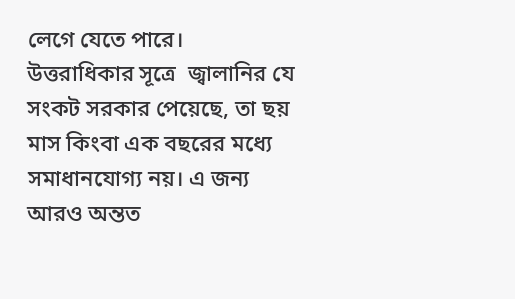লেগে যেতে পারে।  উত্তরাধিকার সূত্রে  জ্বালানির যে সংকট সরকার পেয়েছে, তা ছয় মাস কিংবা এক বছরের মধ্যে সমাধানযোগ্য নয়। এ জন্য আরও অন্তত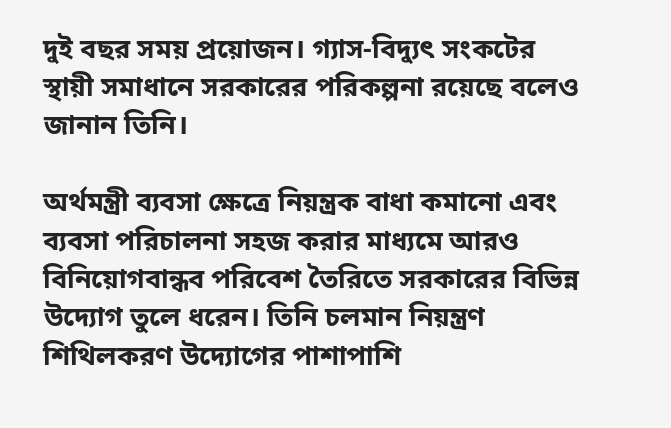দুই বছর সময় প্রয়োজন। গ্যাস-বিদ্যুৎ সংকটের স্থায়ী সমাধানে সরকারের পরিকল্পনা রয়েছে বলেও জানান তিনি।

অর্থমন্ত্রী ব্যবসা ক্ষেত্রে নিয়ন্ত্রক বাধা কমানো এবং ব্যবসা পরিচালনা সহজ করার মাধ্যমে আরও বিনিয়োগবান্ধব পরিবেশ তৈরিতে সরকারের বিভিন্ন উদ্যোগ তুলে ধরেন। তিনি চলমান নিয়ন্ত্রণ শিথিলকরণ উদ্যোগের পাশাপাশি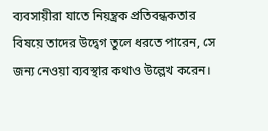ব্যবসায়ীরা যাতে নিয়ন্ত্রক প্রতিবন্ধকতার বিষয়ে তাদের উদ্বেগ তুলে ধরতে পারেন, সে জন্য নেওয়া ব্যবস্থার কথাও উল্লেখ করেন।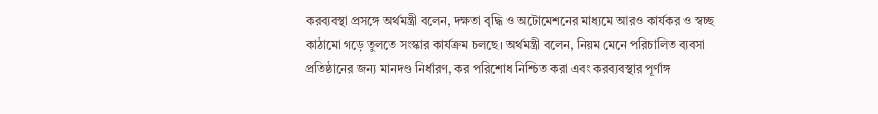করব্যবস্থা প্রসঙ্গে অর্থমন্ত্রী বলেন, দক্ষতা বৃদ্ধি ও অটোমেশনের মাধ্যমে আরও কার্যকর ও স্বচ্ছ কাঠামো গড়ে তুলতে সংস্কার কার্যক্রম চলছে। অর্থমন্ত্রী বলেন, নিয়ম মেনে পরিচালিত ব্যবসা প্রতিষ্ঠানের জন্য মানদণ্ড নির্ধারণ, কর পরিশোধ নিশ্চিত করা এবং করব্যবস্থার পূর্ণাঙ্গ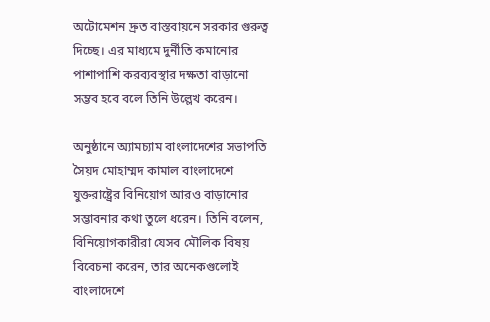অটোমেশন দ্রুত বাস্তবায়নে সরকার গুরুত্ব দিচ্ছে। এর মাধ্যমে দুর্নীতি কমানোর পাশাপাশি করব্যবস্থার দক্ষতা বাড়ানো সম্ভব হবে বলে তিনি উল্লেখ করেন।

অনুষ্ঠানে অ্যামচ্যাম বাংলাদেশের সভাপতি সৈয়দ মোহাম্মদ কামাল বাংলাদেশে যুক্তরাষ্ট্রের বিনিয়োগ আরও বাড়ানোর সম্ভাবনার কথা তুলে ধরেন। তিনি বলেন, বিনিয়োগকারীরা যেসব মৌলিক বিষয় বিবেচনা করেন, তার অনেকগুলোই বাংলাদেশে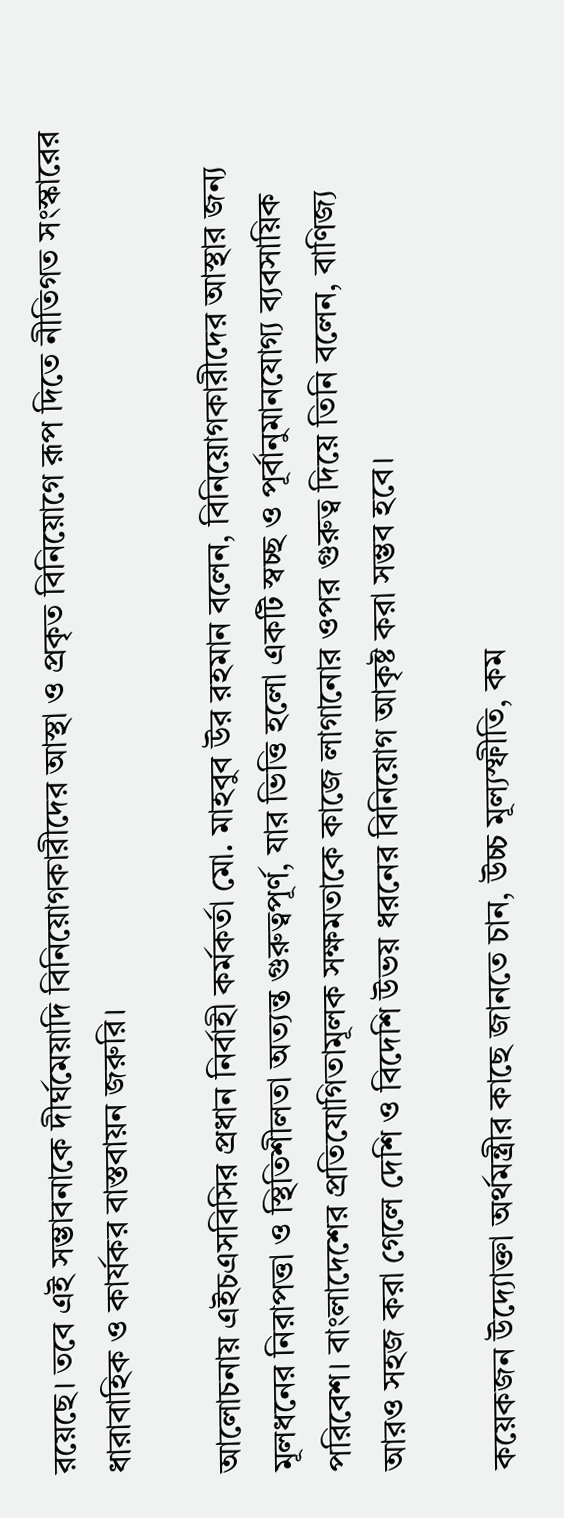রয়েছে। তবে এই সম্ভাবনাকে দীর্ঘমেয়াদি বিনিয়োগকারীদের আস্থা ও প্রকৃত বিনিয়োগে রূপ দিতে নীতিগত সংস্কারের ধারাবাহিক ও কার্যকর বাস্তবায়ন জরুরি।

আলোচনায় এইচএসবিসির প্রধান নির্বাহী কর্মকর্তা মো. মাহবুব উর রহমান বলেন, বিনিয়োগকারীদের আস্থার জন্য মূলধনের নিরাপত্তা ও স্থিতিশীলতা অত্যন্ত গুরুত্বপূর্ণ, যার ভিত্তি হলো একটি স্বচ্ছ ও পূর্বানুমানযোগ্য ব্যবসায়িক পরিবেশ। বাংলাদেশের প্রতিযোগিতামূলক সক্ষমতাকে কাজে লাগানোর ওপর গুরুত্ব দিয়ে তিনি বলেন, বাণিজ্য আরও সহজ করা গেলে দেশি ও বিদেশি উভয় ধরনের বিনিয়োগ আকৃষ্ট করা সম্ভব হবে।

কয়েকজন উদ্যোক্তা অর্থমন্ত্রীর কাছে জানতে চান, উচ্চ মূল্যস্ফীতি, কম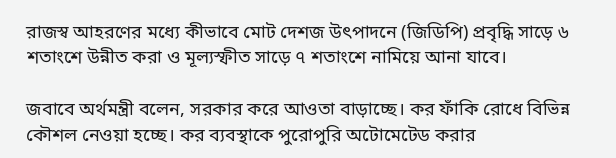রাজস্ব আহরণের মধ্যে কীভাবে মোট দেশজ উৎপাদনে (জিডিপি) প্রবৃদ্ধি সাড়ে ৬ শতাংশে উন্নীত করা ও মূল্যস্ফীত সাড়ে ৭ শতাংশে নামিয়ে আনা যাবে।

জবাবে অর্থমন্ত্রী বলেন, সরকার করে আওতা বাড়াচ্ছে। কর ফাঁকি রোধে বিভিন্ন কৌশল নেওয়া হচ্ছে। কর ব্যবস্থাকে পুরোপুরি অটোমেটেড করার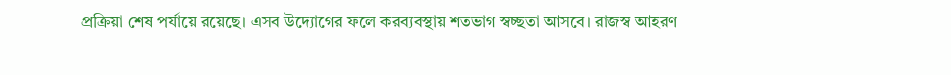প্রক্রিয়া শেষ পর্যায়ে রয়েছে। এসব উদ্যোগের ফলে করব্যবস্থায় শতভাগ স্বচ্ছতা আসবে। রাজস্ব আহরণ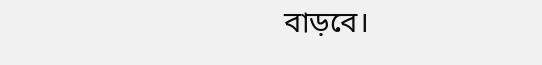বাড়বে।